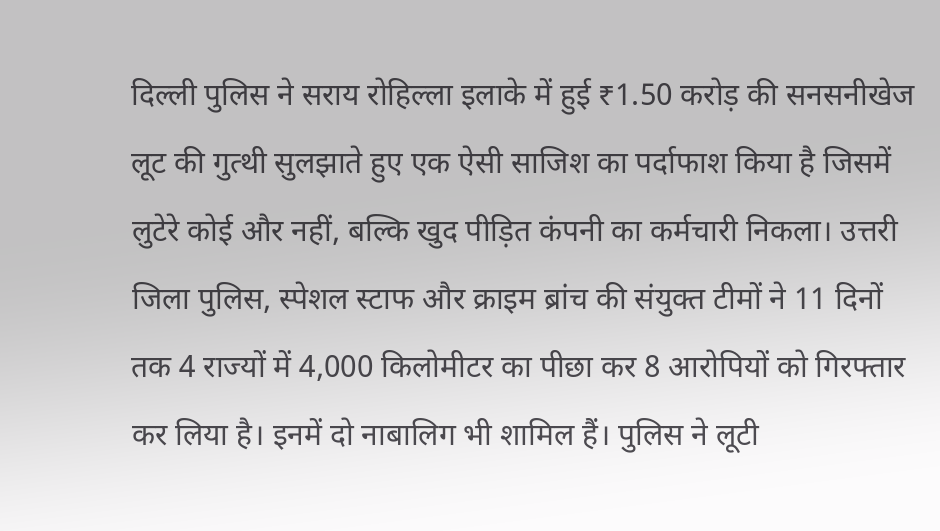दिल्ली पुलिस ने सराय रोहिल्ला इलाके में हुई ₹1.50 करोड़ की सनसनीखेज लूट की गुत्थी सुलझाते हुए एक ऐसी साजिश का पर्दाफाश किया है जिसमें लुटेरे कोई और नहीं, बल्कि खुद पीड़ित कंपनी का कर्मचारी निकला। उत्तरी जिला पुलिस, स्पेशल स्टाफ और क्राइम ब्रांच की संयुक्त टीमों ने 11 दिनों तक 4 राज्यों में 4,000 किलोमीटर का पीछा कर 8 आरोपियों को गिरफ्तार कर लिया है। इनमें दो नाबालिग भी शामिल हैं। पुलिस ने लूटी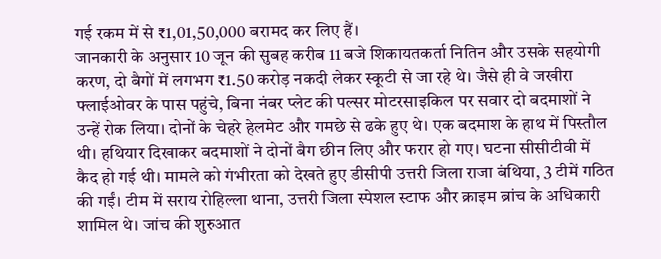गई रकम में से ₹1,01,50,000 बरामद कर लिए हैं।
जानकारी के अनुसार 10 जून की सुबह करीब 11 बजे शिकायतकर्ता नितिन और उसके सहयोगी करण, दो बैगों में लगभग ₹1.50 करोड़ नकदी लेकर स्कूटी से जा रहे थे। जैसे ही वे जखीरा फ्लाईओवर के पास पहुंचे, बिना नंबर प्लेट की पल्सर मोटरसाइकिल पर सवार दो बदमाशों ने उन्हें रोक लिया। दोनों के चेहरे हेलमेट और गमछे से ढके हुए थे। एक बदमाश के हाथ में पिस्तौल थी। हथियार दिखाकर बदमाशों ने दोनों बैग छीन लिए और फरार हो गए। घटना सीसीटीवी में कैद हो गई थी। मामले को गंभीरता को देखते हुए डीसीपी उत्तरी जिला राजा बंथिया, 3 टीमें गठित की गईं। टीम में सराय रोहिल्ला थाना, उत्तरी जिला स्पेशल स्टाफ और क्राइम ब्रांच के अधिकारी शामिल थे। जांच की शुरुआत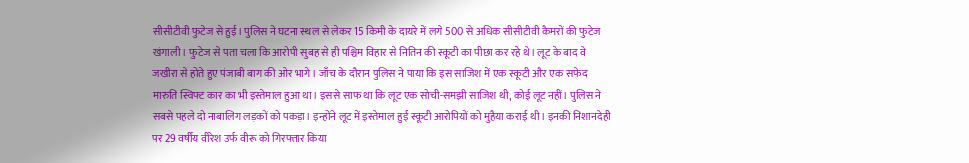सीसीटीवी फुटेज से हुई। पुलिस ने घटना स्थल से लेकर 15 किमी के दायरे में लगे 500 से अधिक सीसीटीवी कैमरों की फुटेज खंगाली। फुटेज से पता चला कि आरोपी सुबह से ही पश्चिम विहार से नितिन की स्कूटी का पीछा कर रहे थे। लूट के बाद वे जखीरा से होते हुए पंजाबी बाग की ओर भागे। जाँच के दौरान पुलिस ने पाया कि इस साजिश में एक स्कूटी और एक सफेद मारुति स्विफ्ट कार का भी इस्तेमाल हुआ था। इससे साफ था कि लूट एक सोची-समझी साजिश थी, कोई लूट नहीं। पुलिस ने सबसे पहले दो नाबालिग लड़कों को पकड़ा। इन्होंने लूट में इस्तेमाल हुई स्कूटी आरोपियों को मुहैया कराई थी। इनकी निशानदेही पर 29 वर्षीय वीरेश उर्फ वीरू को गिरफ्तार किया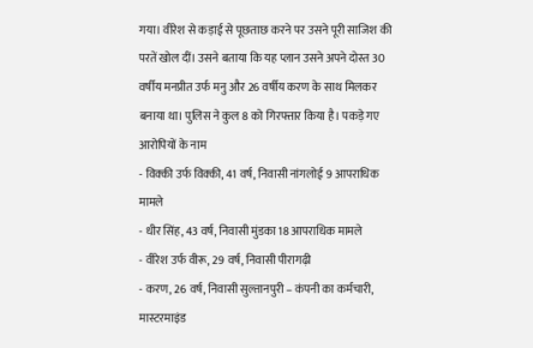गया। वीरेश से कड़ाई से पूछताछ करने पर उसने पूरी साजिश की परतें खोल दीं। उसने बताया कि यह प्लान उसने अपने दोस्त 30 वर्षीय मनप्रीत उर्फ मनु और 26 वर्षीय करण के साथ मिलकर बनाया था। पुलिस ने कुल 8 को गिरफ्तार किया है। पकड़े गए आरोपियों के नाम
- विक्की उर्फ विक्की, 41 वर्ष, निवासी नांगलोई 9 आपराधिक मामले
- धीर सिंह, 43 वर्ष, निवासी मुंडका 18 आपराधिक मामले
- वीरेश उर्फ वीरू, 29 वर्ष, निवासी पीरागढ़ी
- करण, 26 वर्ष, निवासी सुल्तानपुरी – कंपनी का कर्मचारी, मास्टरमाइंड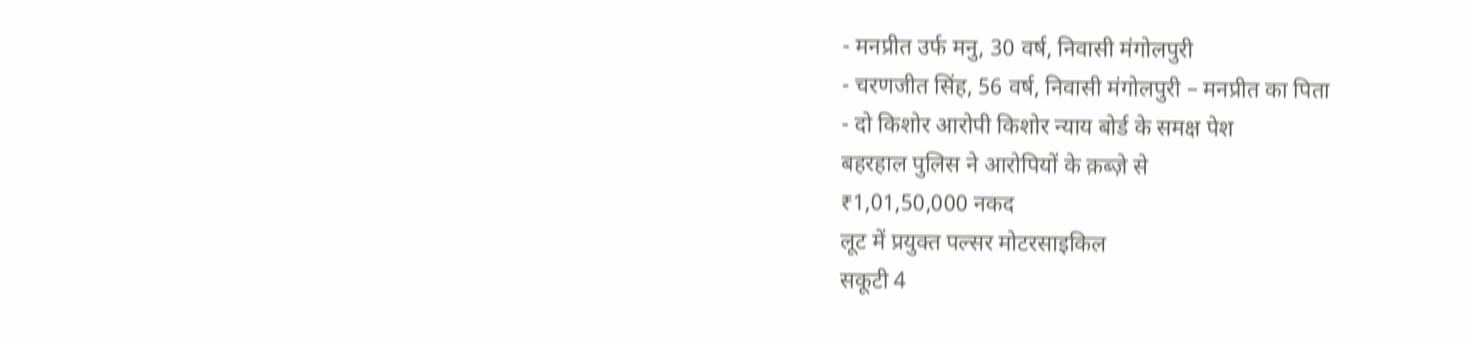- मनप्रीत उर्फ मनु, 30 वर्ष, निवासी मंगोलपुरी
- चरणजीत सिंह, 56 वर्ष, निवासी मंगोलपुरी – मनप्रीत का पिता
- दो किशोर आरोपी किशोर न्याय बोर्ड के समक्ष पेश
बहरहाल पुलिस ने आरोपियों के क़ब्ज़े से
₹1,01,50,000 नकद
लूट में प्रयुक्त पल्सर मोटरसाइकिल
सकूटी 4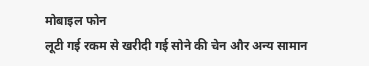मोबाइल फोन
लूटी गई रकम से खरीदी गई सोने की चेन और अन्य सामान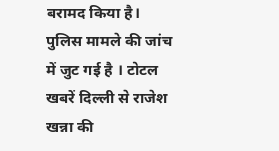बरामद किया है। पुलिस मामले की जांच में जुट गई है । टोटल खबरें दिल्ली से राजेश खन्ना की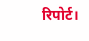रिपोर्ट।